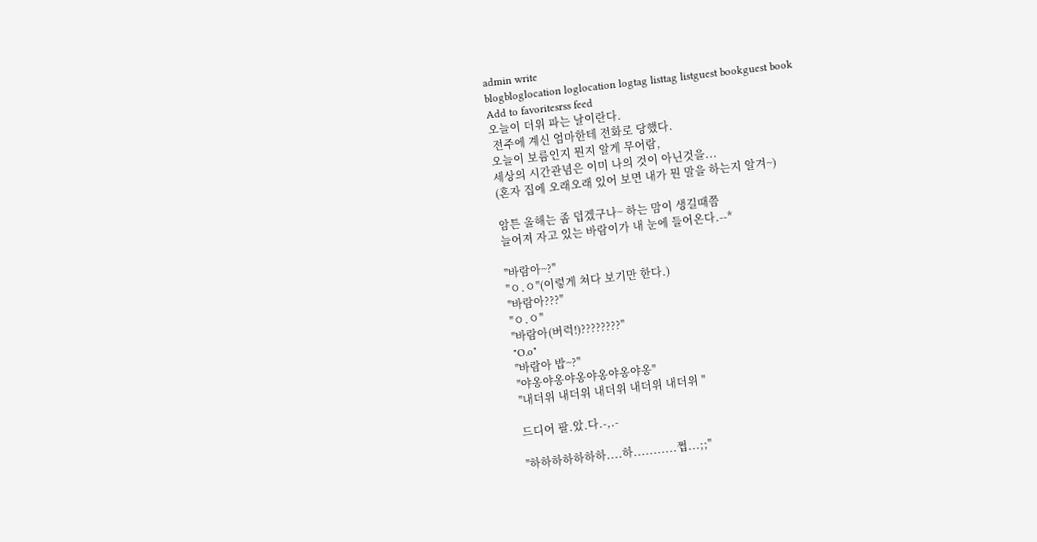admin write
blogbloglocation loglocation logtag listtag listguest bookguest book
Add to favoritesrss feed
오늘이 더위 파는 날이란다.
 전주에 계신 엄마한테 전화로 당했다.
오늘이 보름인지 뭔지 알게 무어람,
세상의 시간관념은 이미 나의 것이 아닌것을...
(혼자 집에 오래오래 있어 보면 내가 뭔 말을 하는지 알겨~)

암튼 올해는 좀 덥겠구나~ 하는 맘이 생길때쯤
늘어져 자고 있는 바람이가 내 눈에 들어온다.--*

"바람아~?"
"ㅇ.ㅇ"(이렇게 쳐다 보기만 한다.)
"바람아???"
"ㅇ.ㅇ"
"바람아(버럭!)????????"
"O.o"
"바람아 밥~?"
"야옹야옹야옹야옹야옹야옹"
"내더위 내더위 내더위 내더위 내더위 "

드디어 팔.았.다.-,.-

"하하하하하하하....하...........쩝...;;"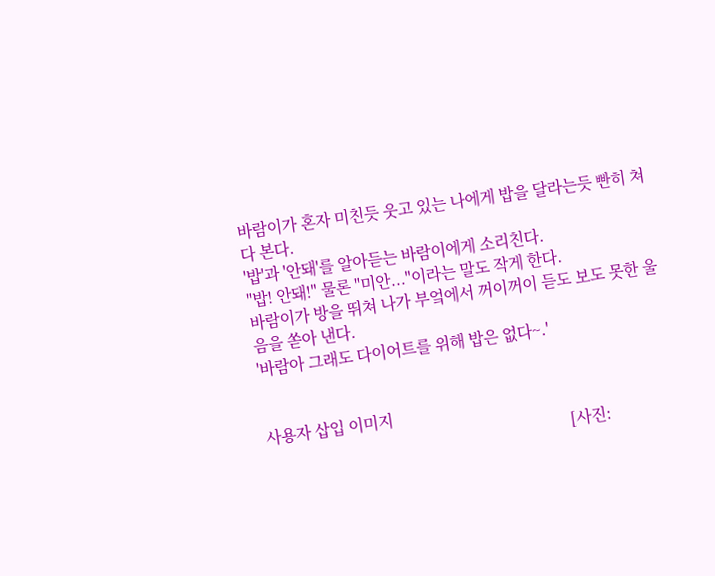바람이가 혼자 미친듯 웃고 있는 나에게 밥을 달라는듯 빤히 쳐다 본다.
'밥'과 '안돼'를 알아듣는 바람이에게 소리친다.
"밥! 안돼!" 물론 "미안..."이라는 말도 작게 한다.
바람이가 방을 뛰쳐 나가 부엌에서 꺼이꺼이 듣도 보도 못한 울음을 쏟아 낸다.
'바람아 그래도 다이어트를 위해 밥은 없다~.'


사용자 삽입 이미지
                                                                            [사진: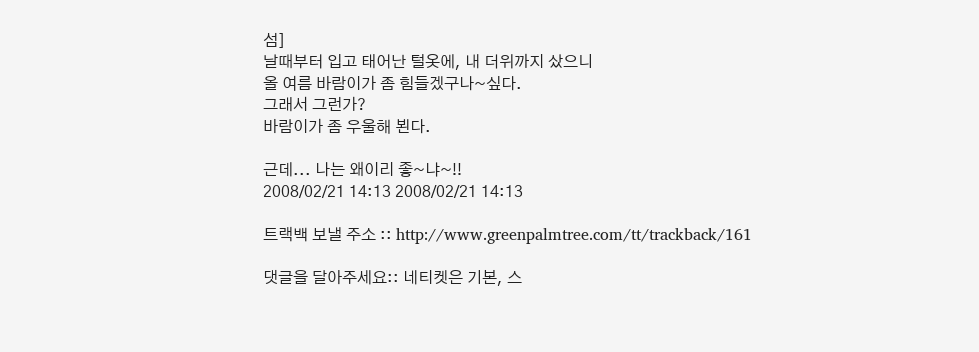섬]
날때부터 입고 태어난 털옷에, 내 더위까지 샀으니
올 여름 바람이가 좀 힘들겠구나~싶다.
그래서 그런가?
바람이가 좀 우울해 뵌다.

근데... 나는 왜이리 좋~냐~!!
2008/02/21 14:13 2008/02/21 14:13

트랙백 보낼 주소 :: http://www.greenpalmtree.com/tt/trackback/161

댓글을 달아주세요:: 네티켓은 기본, 스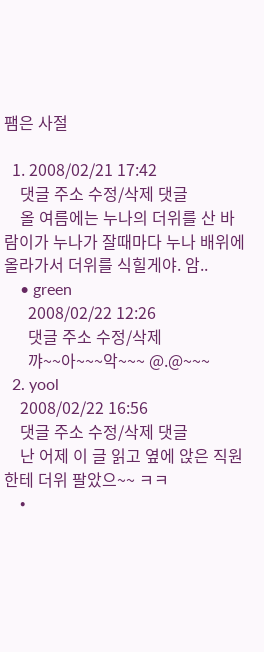팸은 사절

  1. 2008/02/21 17:42
    댓글 주소 수정/삭제 댓글
    올 여름에는 누나의 더위를 산 바람이가 누나가 잘때마다 누나 배위에 올라가서 더위를 식힐게야. 암..
    • green
      2008/02/22 12:26
      댓글 주소 수정/삭제
      꺄~~아~~~악~~~ @.@~~~
  2. yool
    2008/02/22 16:56
    댓글 주소 수정/삭제 댓글
    난 어제 이 글 읽고 옆에 앉은 직원한테 더위 팔았으~~ ㅋㅋ
    •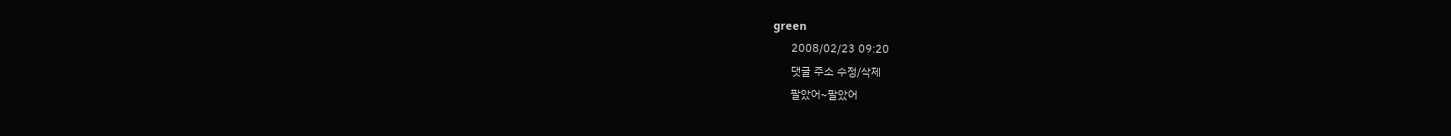green
      2008/02/23 09:20
      댓글 주소 수정/삭제
      팔았어~팔았어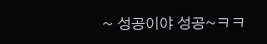~ 성공이야 성공~ㅋㅋ